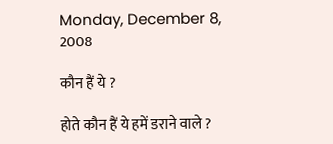Monday, December 8, 2008

कौन हैं ये ?

होते कौन हैं ये हमें डराने वाले ?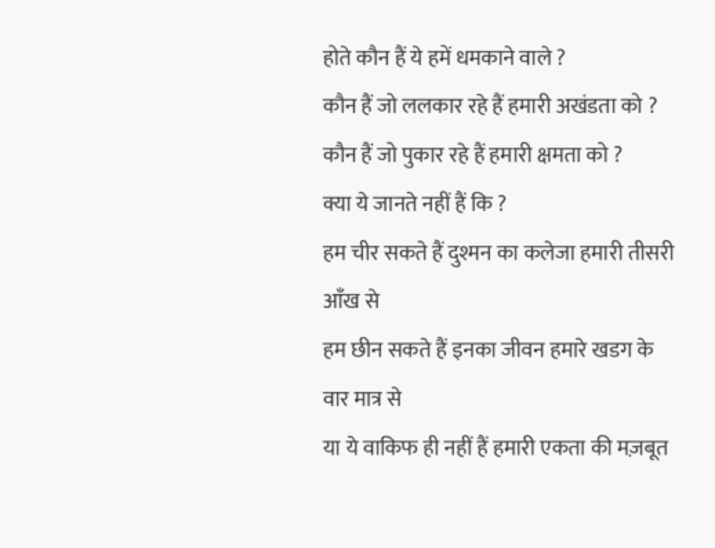होते कौन हैं ये हमें धमकाने वाले ?
कौन हैं जो ललकार रहे हैं हमारी अखंडता को ?
कौन हैं जो पुकार रहे हैं हमारी क्षमता को ?
क्या ये जानते नहीं हैं कि ?
हम चीर सकते हैं दुश्मन का कलेजा हमारी तीसरी आँख से
हम छीन सकते हैं इनका जीवन हमारे खडग के वार मात्र से
या ये वाकिफ ही नहीं हैं हमारी एकता की मज़बूत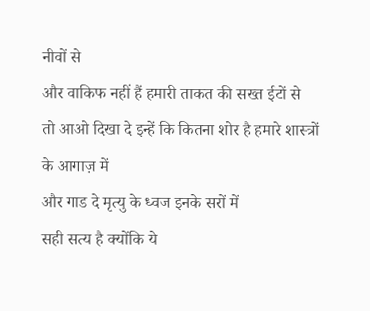नीवों से
और वाकिफ नहीं हैं हमारी ताकत की सख्त ईटों से
तो आओ दिखा दे इन्हें कि कितना शोर है हमारे शास्त्रों के आगाज़ में
और गाड दे मृत्यु के ध्वज इनके सरों में
सही सत्य है क्योंकि ये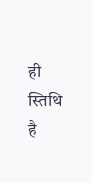ही स्तिथि है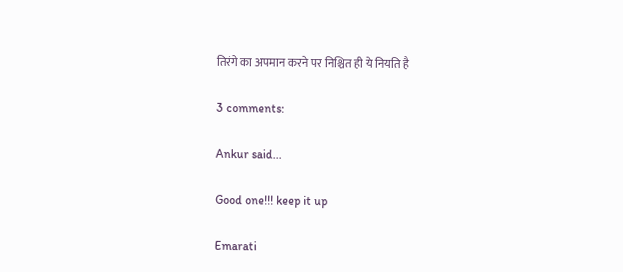तिरंगे का अपमान करने पर निश्चित ही ये नियति है

3 comments:

Ankur said...

Good one!!! keep it up

Emarati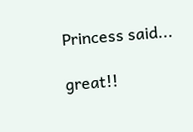Princess said...

great!!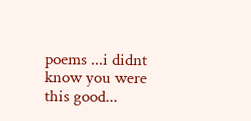poems ...i didnt know you were this good...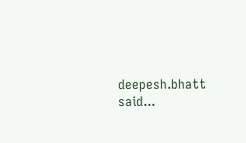deepesh.bhatt said...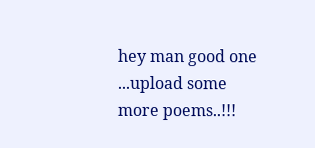hey man good one ...upload some more poems..!!!